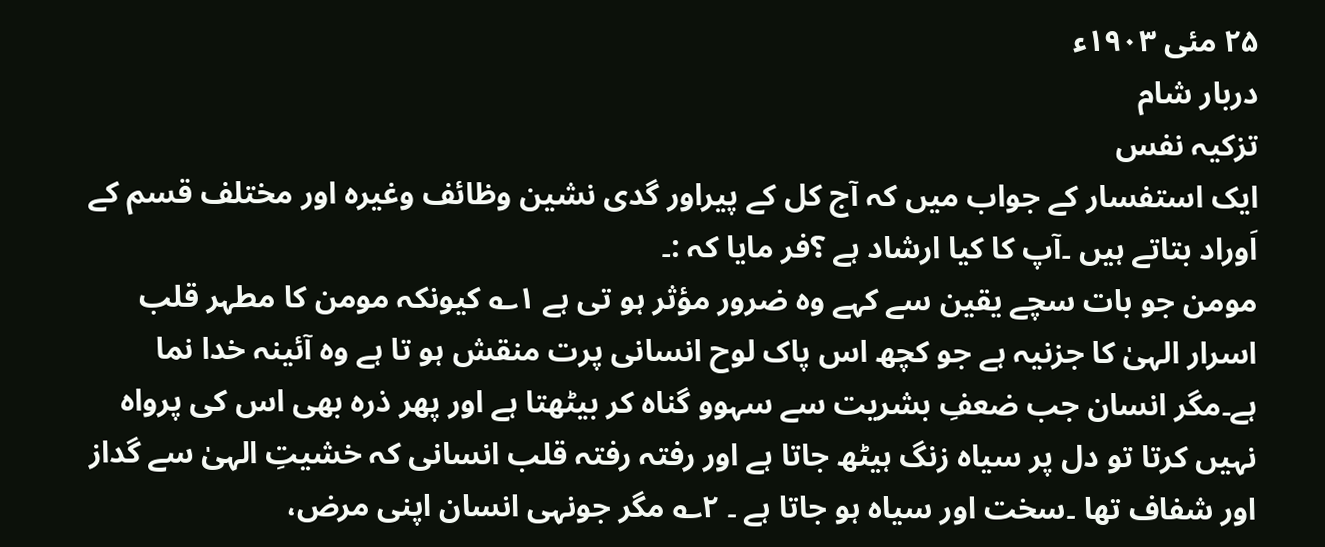۲۵ مئی ۱۹۰۳ء
دربار شام
تزکیہ نفس
ایک استفسار کے جواب میں کہ آج کل کے پیراور گدی نشین وظائف وغیرہ اور مختلف قسم کے اَوراد بتاتے ہیں ۔آپ کا کیا ارشاد ہے ؟فر مایا کہ :۔
مومن جو بات سچے یقین سے کہے وہ ضرور مؤثر ہو تی ہے ۱؎ کیونکہ مومن کا مطہر قلب اسرار الہیٰ کا جزنیہ ہے جو کچھ اس پاک لوح انسانی پرت منقش ہو تا ہے وہ آئینہ خدا نما ہے۔مگر انسان جب ضعفِ بشریت سے سہوو گناہ کر بیٹھتا ہے اور پھر ذرہ بھی اس کی پرواہ نہیں کرتا تو دل پر سیاہ زنگ ہیٹھ جاتا ہے اور رفتہ رفتہ قلب انسانی کہ خشیتِ الہیٰ سے گداز اور شفاف تھا ۔سخت اور سیاہ ہو جاتا ہے ۔ ۲؎ مگر جونہی انسان اپنی مرض،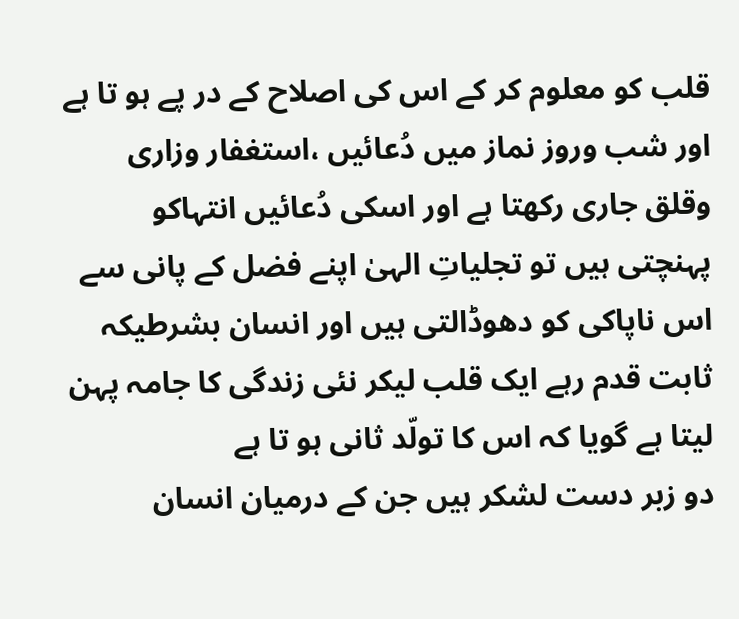قلب کو معلوم کر کے اس کی اصلاح کے در پے ہو تا ہے اور شب وروز نماز میں دُعائیں ،استغفار وزاری وقلق جاری رکھتا ہے اور اسکی دُعائیں انتہاکو پہنچتی ہیں تو تجلیاتِ الہیٰ اپنے فضل کے پانی سے اس ناپاکی کو دھوڈالتی ہیں اور انسان بشرطیکہ ثابت قدم رہے ایک قلب لیکر نئی زندگی کا جامہ پہن لیتا ہے گویا کہ اس کا تولّد ثانی ہو تا ہے
دو زبر دست لشکر ہیں جن کے درمیان انسان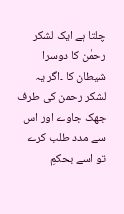چلتا ہے ایک لشکر رحمٰن کا دوسرا شیطان کا ۔اگر یہ لشکر رحمن کی طرف جھک جاوے اور اس سے مدد طلب کرے تو اسے بحکمِ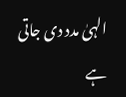الہیٰ مدد دی جاتی ہے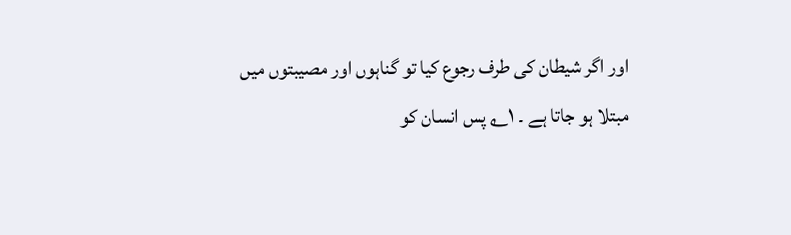اور اگر شیطان کی طرف رجوع کیا تو گناہوں اور مصیبتوں میں مبتلا ہو جاتا ہے ۔ ۱؎ پس انسان کو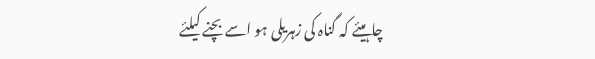چاہیئے کہ گناہ کی زہریلی ہو اسے بچنے کیلئے